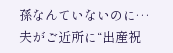孫なんていないのに…夫がご近所に“出産祝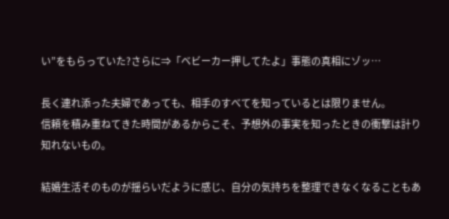い”をもらっていた?さらに⇒「ベビーカー押してたよ」事態の真相にゾッ…

長く連れ添った夫婦であっても、相手のすべてを知っているとは限りません。
信頼を積み重ねてきた時間があるからこそ、予想外の事実を知ったときの衝撃は計り知れないもの。

結婚生活そのものが揺らいだように感じ、自分の気持ちを整理できなくなることもあ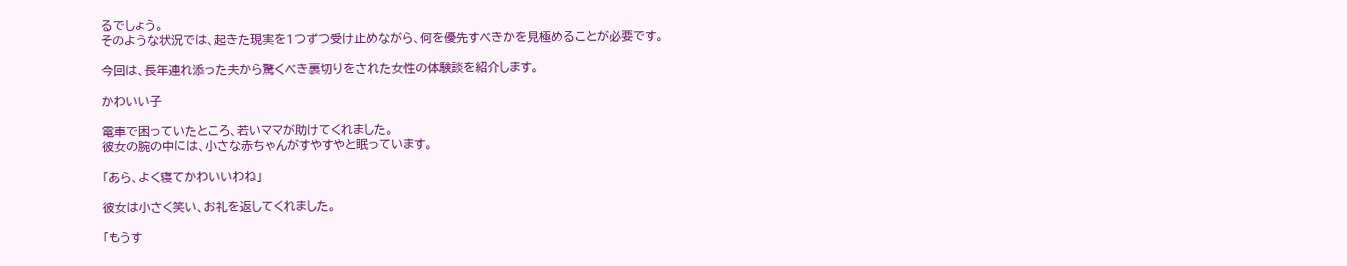るでしょう。
そのような状況では、起きた現実を1つずつ受け止めながら、何を優先すべきかを見極めることが必要です。

今回は、長年連れ添った夫から驚くべき裏切りをされた女性の体験談を紹介します。

かわいい子

電車で困っていたところ、若いママが助けてくれました。
彼女の腕の中には、小さな赤ちゃんがすやすやと眠っています。

「あら、よく寝てかわいいわね」

彼女は小さく笑い、お礼を返してくれました。

「もうす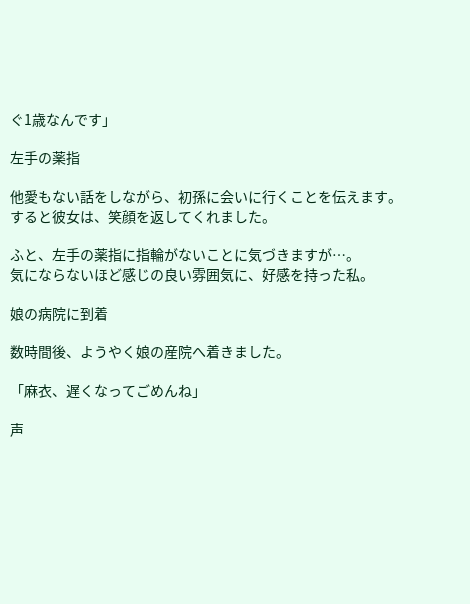ぐ1歳なんです」

左手の薬指

他愛もない話をしながら、初孫に会いに行くことを伝えます。
すると彼女は、笑顔を返してくれました。

ふと、左手の薬指に指輪がないことに気づきますが…。
気にならないほど感じの良い雰囲気に、好感を持った私。

娘の病院に到着

数時間後、ようやく娘の産院へ着きました。

「麻衣、遅くなってごめんね」

声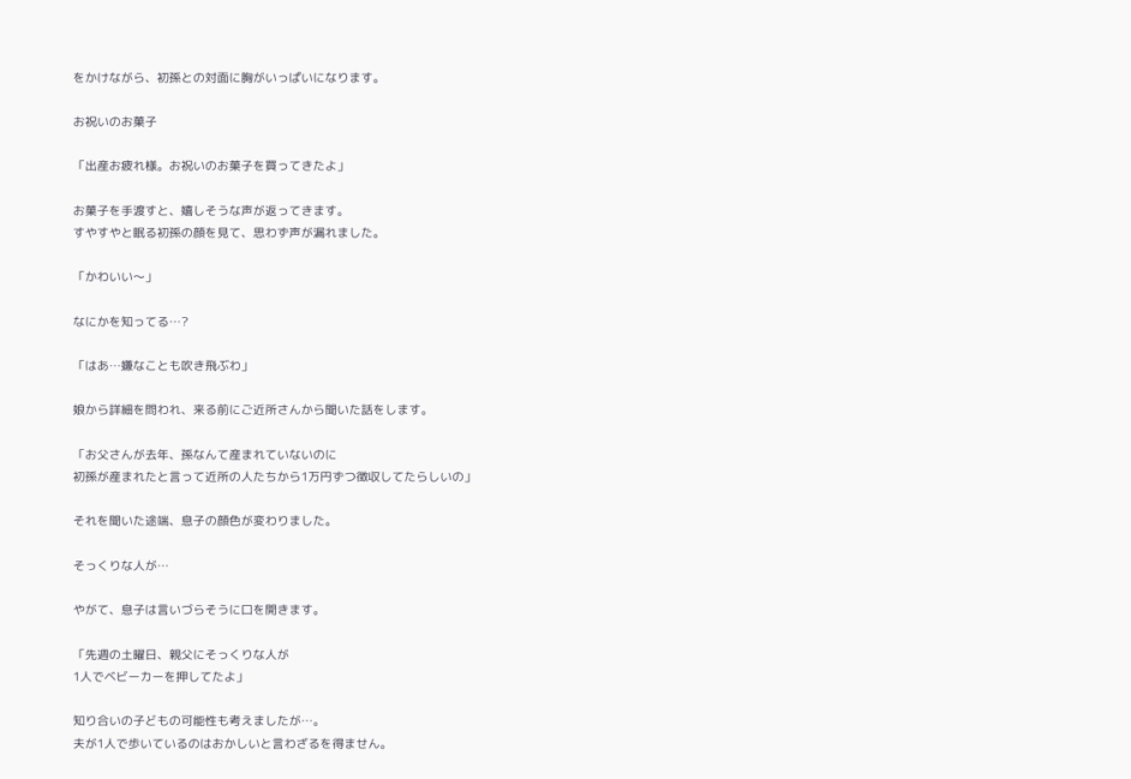をかけながら、初孫との対面に胸がいっぱいになります。

お祝いのお菓子

「出産お疲れ様。お祝いのお菓子を買ってきたよ」

お菓子を手渡すと、嬉しそうな声が返ってきます。
すやすやと眠る初孫の顔を見て、思わず声が漏れました。

「かわいい〜」

なにかを知ってる…?

「はあ…嫌なことも吹き飛ぶわ」

娘から詳細を問われ、来る前にご近所さんから聞いた話をします。

「お父さんが去年、孫なんて産まれていないのに
初孫が産まれたと言って近所の人たちから1万円ずつ徴収してたらしいの」

それを聞いた途端、息子の顔色が変わりました。

そっくりな人が…

やがて、息子は言いづらそうに口を開きます。

「先週の土曜日、親父にそっくりな人が
1人でベビーカーを押してたよ」

知り合いの子どもの可能性も考えましたが…。
夫が1人で歩いているのはおかしいと言わざるを得ません。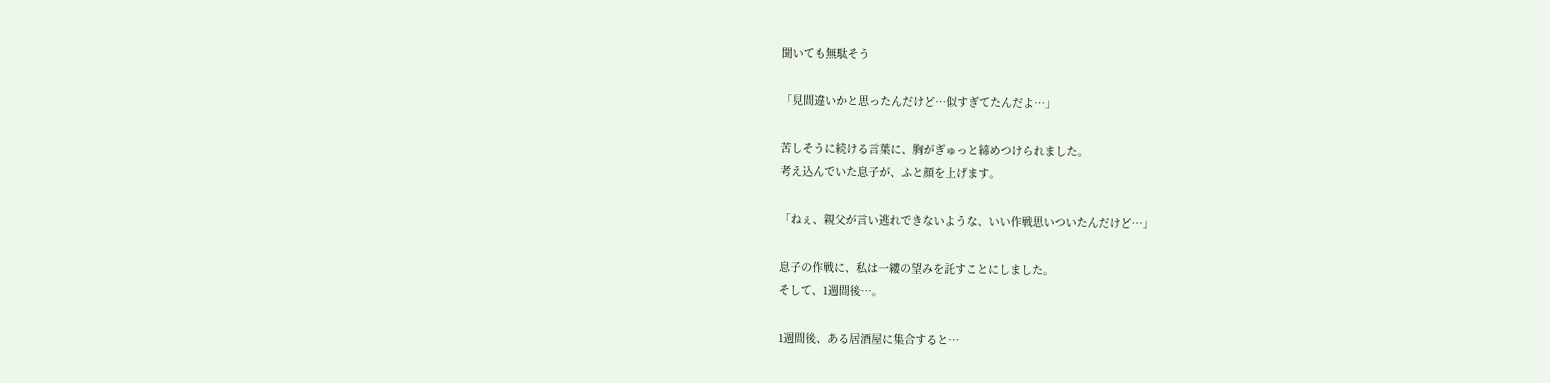聞いても無駄そう

「見間違いかと思ったんだけど…似すぎてたんだよ…」

苦しそうに続ける言葉に、胸がぎゅっと締めつけられました。
考え込んでいた息子が、ふと顔を上げます。

「ねぇ、親父が言い逃れできないような、いい作戦思いついたんだけど…」

息子の作戦に、私は一縷の望みを託すことにしました。
そして、1週間後…。

1週間後、ある居酒屋に集合すると…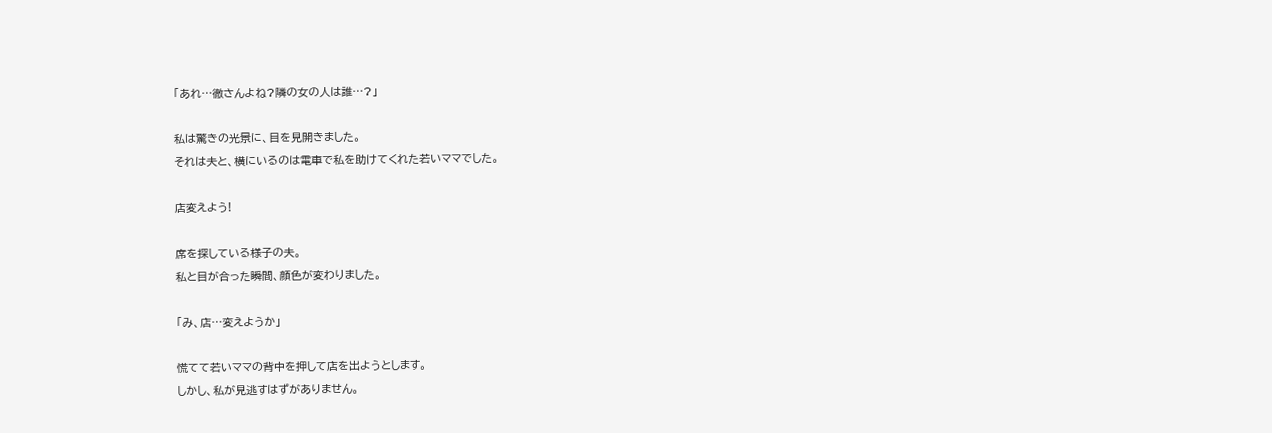「あれ…徹さんよね?隣の女の人は誰…?」

私は驚きの光景に、目を見開きました。
それは夫と、横にいるのは電車で私を助けてくれた若いママでした。

店変えよう!

席を探している様子の夫。
私と目が合った瞬間、顔色が変わりました。

「み、店…変えようか」

慌てて若いママの背中を押して店を出ようとします。
しかし、私が見逃すはずがありません。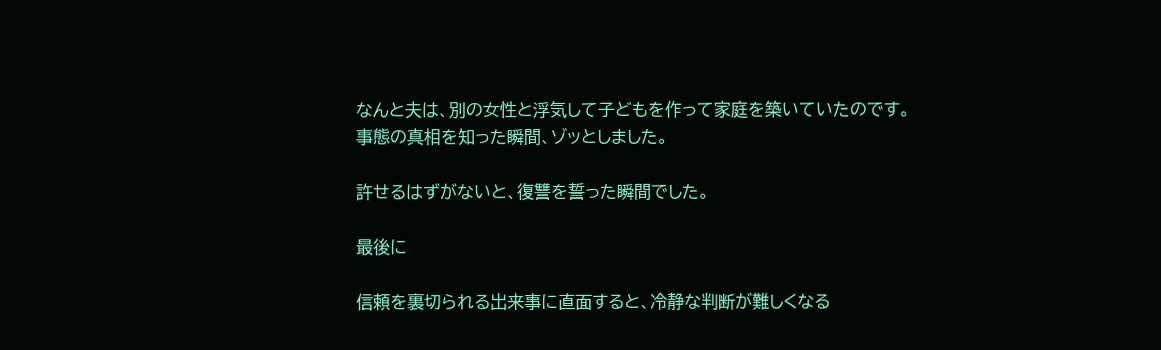なんと夫は、別の女性と浮気して子どもを作って家庭を築いていたのです。
事態の真相を知った瞬間、ゾッとしました。

許せるはずがないと、復讐を誓った瞬間でした。

最後に

信頼を裏切られる出来事に直面すると、冷静な判断が難しくなる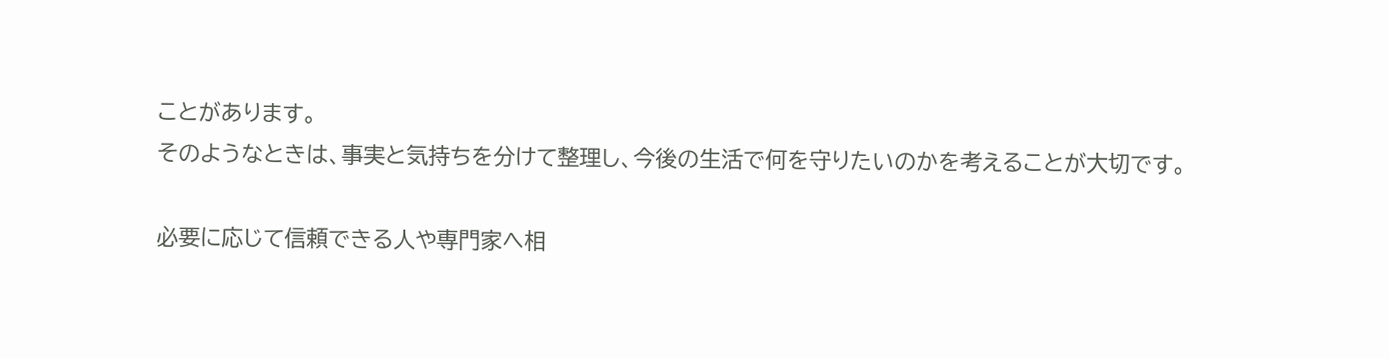ことがあります。
そのようなときは、事実と気持ちを分けて整理し、今後の生活で何を守りたいのかを考えることが大切です。

必要に応じて信頼できる人や専門家へ相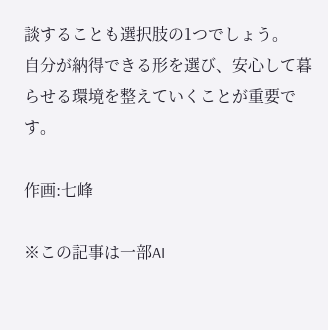談することも選択肢の1つでしょう。
自分が納得できる形を選び、安心して暮らせる環境を整えていくことが重要です。

作画:七峰

※この記事は一部AI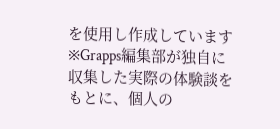を使用し作成しています
※Grapps編集部が独自に収集した実際の体験談をもとに、個人の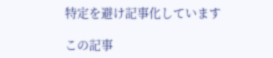特定を避け記事化しています

この記事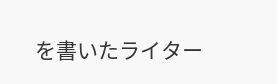を書いたライター